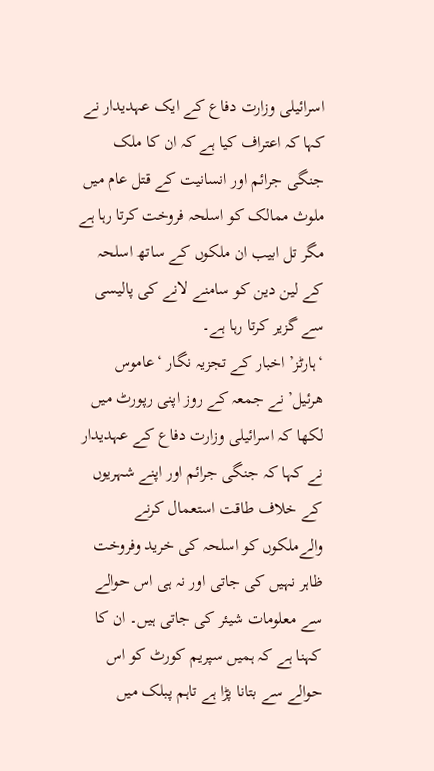اسرائیلی وزارت دفاع کے ایک عہدیدار نے کہا کہ اعتراف کیا ہے کہ ان کا ملک جنگی جرائم اور انسانیت کے قتل عام میں ملوث ممالک کو اسلحہ فروخت کرتا رہا ہے مگر تل ابیب ان ملکوں کے ساتھ اسلحہ کے لین دین کو سامنے لانے کی پالیسی سے گزیر کرتا رہا ہے۔
‘ہارٹز’ اخبار کے تجزیہ نگار ‘عاموس ھرئیل’ نے جمعہ کے روز اپنی رپورٹ میں لکھا کہ اسرائیلی وزارت دفاع کے عہدیدار نے کہا کہ جنگی جرائم اور اپنے شہریوں کے خلاف طاقت استعمال کرنے والےملکوں کو اسلحہ کی خرید وفروخت ظاہر نہیں کی جاتی اور نہ ہی اس حوالے سے معلومات شیئر کی جاتی ہیں۔ ان کا کہنا ہے کہ ہمیں سپریم کورٹ کو اس حوالے سے بتانا پڑا ہے تاہم پبلک میں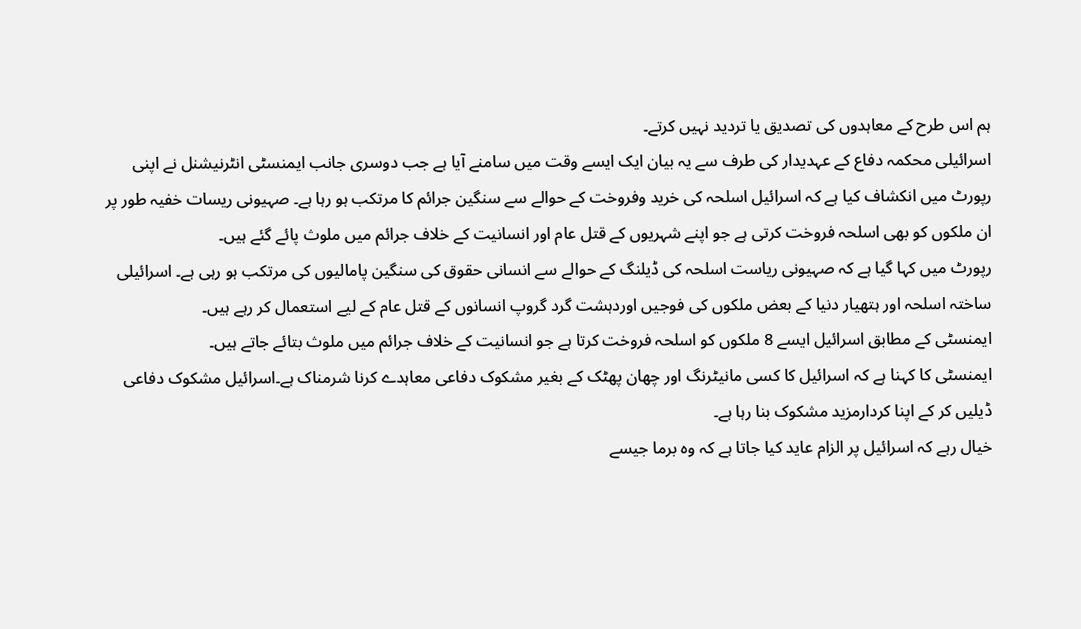ہم اس طرح کے معاہدوں کی تصدیق یا تردید نہیں کرتے۔
اسرائیلی محکمہ دفاع کے عہدیدار کی طرف سے یہ بیان ایک ایسے وقت میں سامنے آیا ہے جب دوسری جانب ایمنسٹی انٹرنیشنل نے اپنی رپورٹ میں انکشاف کیا ہے کہ اسرائیل اسلحہ کی خرید وفروخت کے حوالے سے سنگین جرائم کا مرتکب ہو رہا ہے۔ صہیونی ریسات خفیہ طور پر ان ملکوں کو بھی اسلحہ فروخت کرتی ہے جو اپنے شہریوں کے قتل عام اور انسانیت کے خلاف جرائم میں ملوث پائے گئے ہیں۔
رپورٹ میں کہا گیا ہے کہ صہیونی ریاست اسلحہ کی ڈیلنگ کے حوالے سے انسانی حقوق کی سنگین پامالیوں کی مرتکب ہو رہی ہے۔ اسرائیلی ساختہ اسلحہ اور ہتھیار دنیا کے بعض ملکوں کی فوجیں اوردہشت گرد گروپ انسانوں کے قتل عام کے لیے استعمال کر رہے ہیں۔
ایمنسٹی کے مطابق اسرائیل ایسے 8 ملکوں کو اسلحہ فروخت کرتا ہے جو انسانیت کے خلاف جرائم میں ملوث بتائے جاتے ہیں۔
ایمنسٹی کا کہنا ہے کہ اسرائیل کا کسی مانیٹرنگ اور چھان پھٹک کے بغیر مشکوک دفاعی معاہدے کرنا شرمناک ہے۔اسرائیل مشکوک دفاعی ڈیلیں کر کے اپنا کردارمزید مشکوک بنا رہا ہے۔
خیال رہے کہ اسرائیل پر الزام عاید کیا جاتا ہے کہ وہ برما جیسے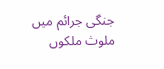جنگی جرائم میں ملوث ملکوں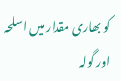کو بھاری مقدار میں اسلحہ اور گولہ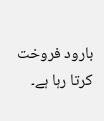بارود فروخت کرتا رہا ہے۔